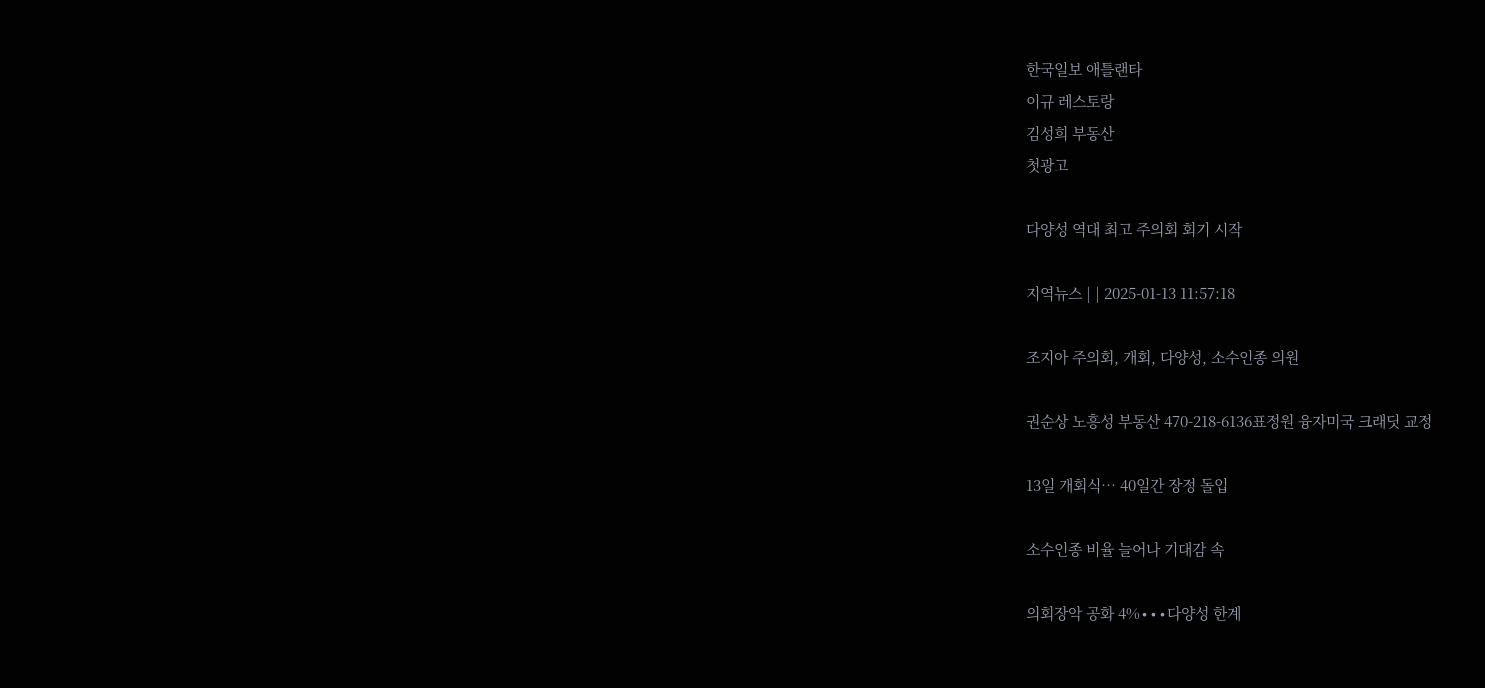한국일보 애틀랜타
이규 레스토랑
김성희 부동산
첫광고

다양성 역대 최고 주의회 회기 시작

지역뉴스 | | 2025-01-13 11:57:18

조지아 주의회, 개회, 다양성, 소수인종 의원

권순상 노흥성 부동산 470-218-6136표정원 융자미국 크래딧 교정

13일 개회식… 40일간 장정 돌입

소수인종 비율 늘어나 기대감 속

의회장악 공화 4%∙∙∙다양성 한계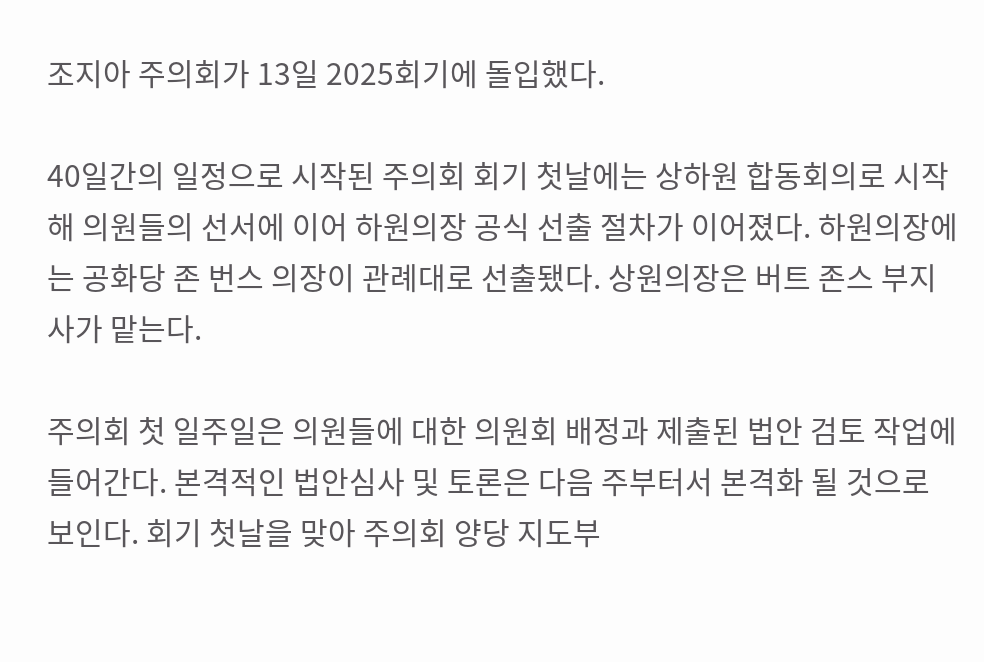조지아 주의회가 13일 2025회기에 돌입했다.

40일간의 일정으로 시작된 주의회 회기 첫날에는 상하원 합동회의로 시작해 의원들의 선서에 이어 하원의장 공식 선출 절차가 이어졌다. 하원의장에는 공화당 존 번스 의장이 관례대로 선출됐다. 상원의장은 버트 존스 부지사가 맡는다.

주의회 첫 일주일은 의원들에 대한 의원회 배정과 제출된 법안 검토 작업에 들어간다. 본격적인 법안심사 및 토론은 다음 주부터서 본격화 될 것으로 보인다. 회기 첫날을 맞아 주의회 양당 지도부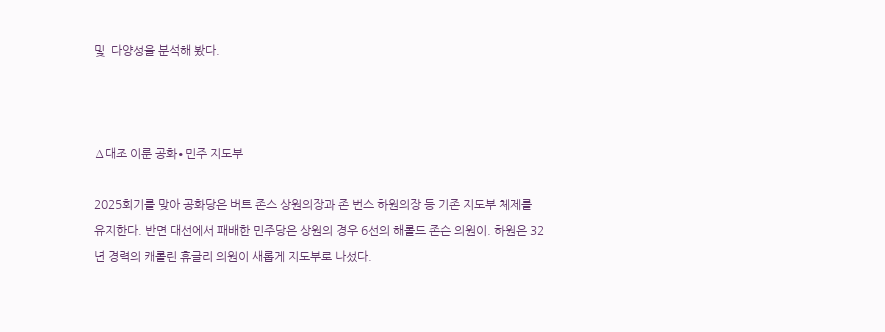및  다양성을 분석해 봤다.



∆대조 이룬 공화∙민주 지도부

2025회기를 맞아 공화당은 버트 존스 상원의장과 존 번스 하원의장 등 기존 지도부 체제를 유지한다. 반면 대선에서 패배한 민주당은 상원의 경우 6선의 해롤드 존슨 의원이. 하원은 32년 경력의 캐롤린 휴글리 의원이 새롭게 지도부로 나섰다.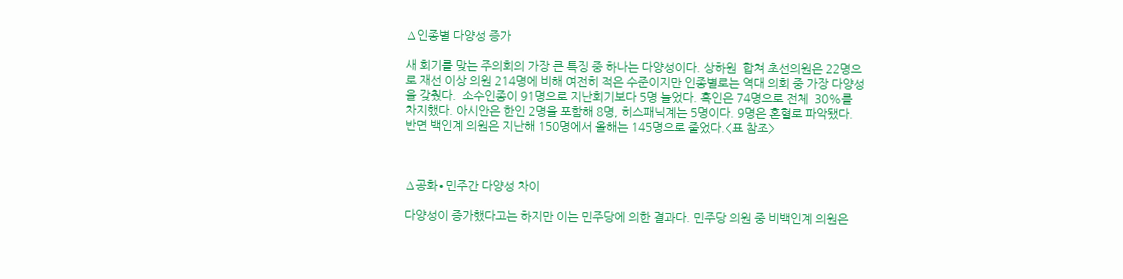∆인종별 다양성 증가

새 회기를 맞는 주의회의 가장 큰 특징 중 하나는 다양성이다. 상하원  합쳐 초선의원은 22명으로 재선 이상 의원 214명에 비해 여전히 적은 수준이지만 인종별로는 역대 의회 중 가장 다양성을 갖췄다.  소수인종이 91명으로 지난회기보다 5명 늘었다. 흑인은 74명으로 전체  30%를 차지했다. 아시안은 한인 2명을 포함해 8명, 히스패닉계는 5명이다. 9명은 혼혈로 파악됐다. 반면 백인계 의원은 지난해 150명에서 올해는 145명으로 줄었다.<표 참조>



∆공화∙민주간 다양성 차이

다양성이 증가했다고는 하지만 이는 민주당에 의한 결과다. 민주당 의원 중 비백인계 의원은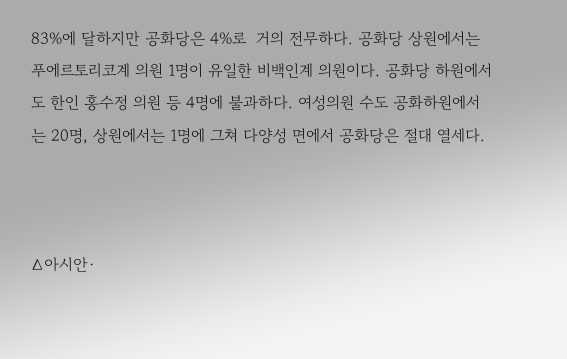83%에 달하지만 공화당은 4%로  거의 전무하다. 공화당 상원에서는 푸에르토리코계 의원 1명이 유일한 비백인계 의원이다. 공화당 하원에서도 한인 홍수정 의원 등 4명에 불과하다. 여성의원 수도 공화하원에서는 20명, 상원에서는 1명에 그쳐 다양성 면에서 공화당은 절대 열세다.



∆아시안∙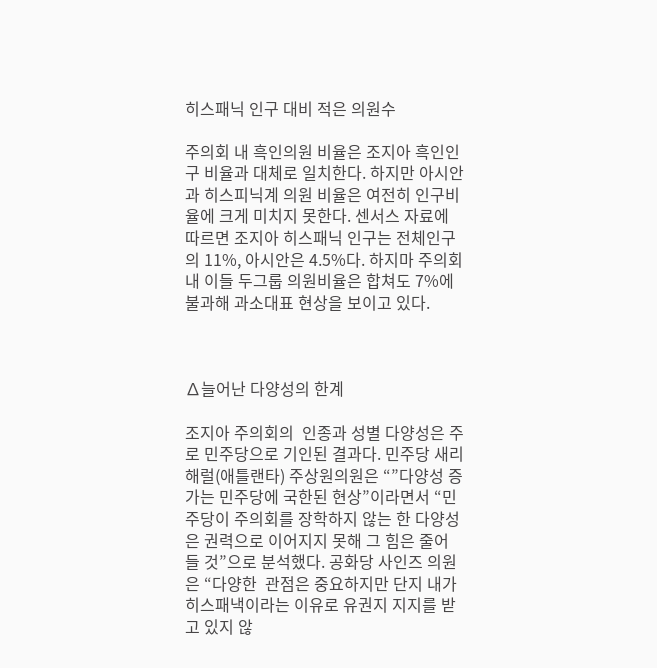히스패닉 인구 대비 적은 의원수

주의회 내 흑인의원 비율은 조지아 흑인인구 비율과 대체로 일치한다. 하지만 아시안과 히스피닉계 의원 비율은 여전히 인구비율에 크게 미치지 못한다. 센서스 자료에 따르면 조지아 히스패닉 인구는 전체인구의 11%, 아시안은 4.5%다. 하지마 주의회 내 이들 두그룹 의원비율은 합쳐도 7%에 불과해 과소대표 현상을 보이고 있다.



∆늘어난 다양성의 한계

조지아 주의회의  인종과 성별 다양성은 주로 민주당으로 기인된 결과다. 민주당 새리 해럴(애틀랜타) 주상원의원은 “”다양성 증가는 민주당에 국한된 현상”이라면서 “민주당이 주의회를 장학하지 않는 한 다양성은 권력으로 이어지지 못해 그 힘은 줄어 들 것”으로 분석했다. 공화당 사인즈 의원은 “다양한  관점은 중요하지만 단지 내가 히스패낵이라는 이유로 유권지 지지를 받고 있지 않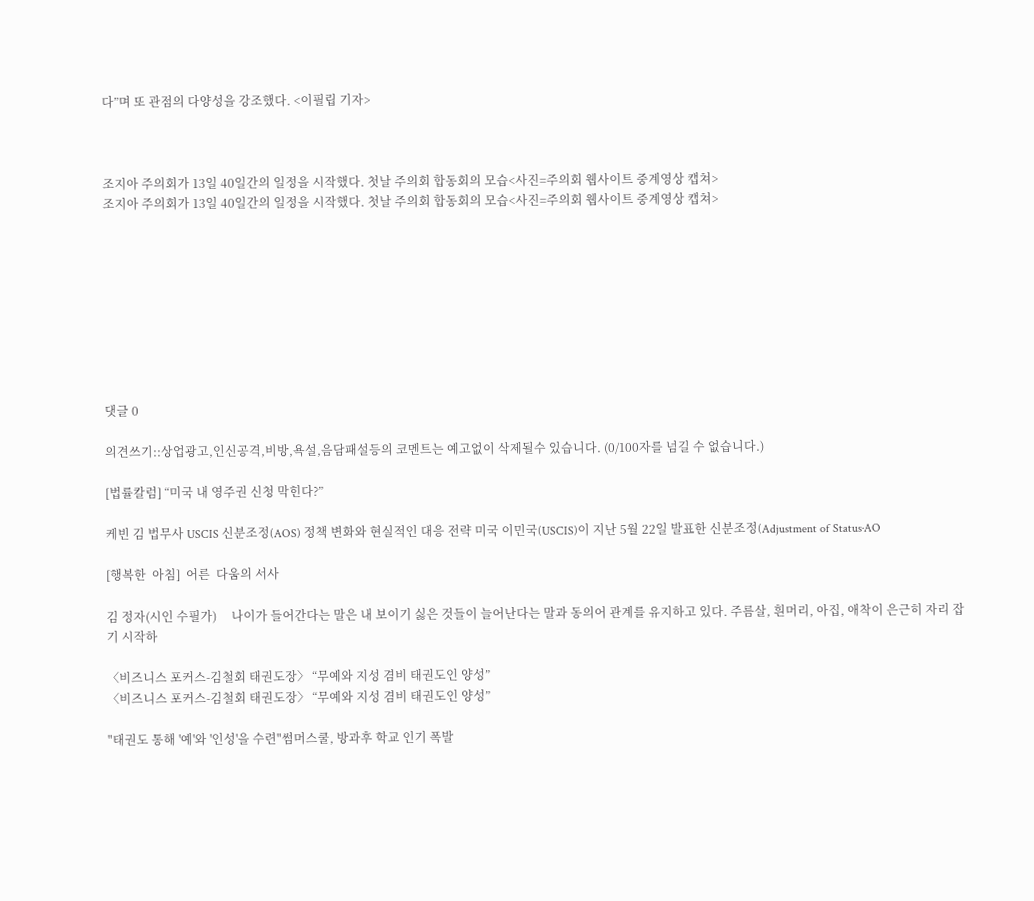다”며 또 관점의 다양성을 강조했다. <이필립 기자>



조지아 주의회가 13일 40일간의 일정을 시작했다. 첫날 주의회 합동회의 모습<사진=주의회 웹사이트 중계영상 캡쳐>
조지아 주의회가 13일 40일간의 일정을 시작했다. 첫날 주의회 합동회의 모습<사진=주의회 웹사이트 중계영상 캡쳐>









댓글 0

의견쓰기::상업광고,인신공격,비방,욕설,음담패설등의 코멘트는 예고없이 삭제될수 있습니다. (0/100자를 넘길 수 없습니다.)

[법률칼럼] “미국 내 영주권 신청 막힌다?”

케빈 김 법무사 USCIS 신분조정(AOS) 정책 변화와 현실적인 대응 전략 미국 이민국(USCIS)이 지난 5월 22일 발표한 신분조정(Adjustment of Status·AO

[행복한  아침]  어른  다움의 서사

김 정자(시인 수필가)     나이가 들어간다는 말은 내 보이기 싫은 것들이 늘어난다는 말과 동의어 관계를 유지하고 있다. 주름살, 흰머리, 아집, 애착이 은근히 자리 잡기 시작하

〈비즈니스 포커스-김철회 태권도장〉 “무예와 지성 겸비 태권도인 양성”
〈비즈니스 포커스-김철회 태권도장〉 “무예와 지성 겸비 태권도인 양성”

"태권도 통해 '예'와 '인성'을 수련"썸머스쿨, 방과후 학교 인기 폭발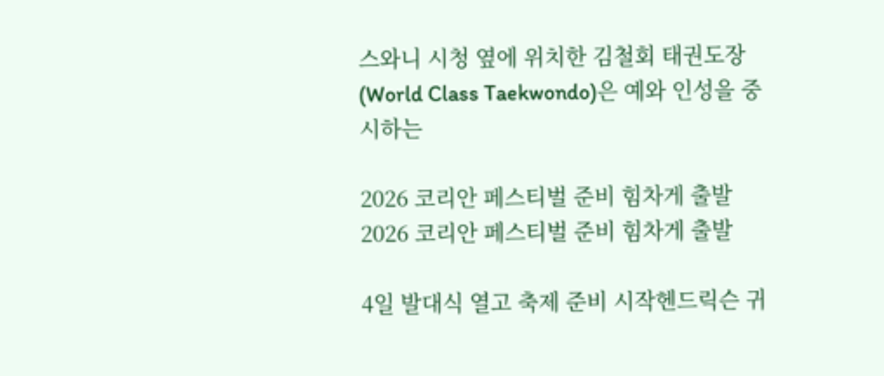스와니 시청 옆에 위치한 김철회 태권도장(World Class Taekwondo)은 예와 인성을 중시하는

2026 코리안 페스티벌 준비 힘차게 출발
2026 코리안 페스티벌 준비 힘차게 출발

4일 발대식 열고 축제 준비 시작헨드릭슨 귀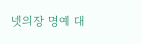넷의장 명예 대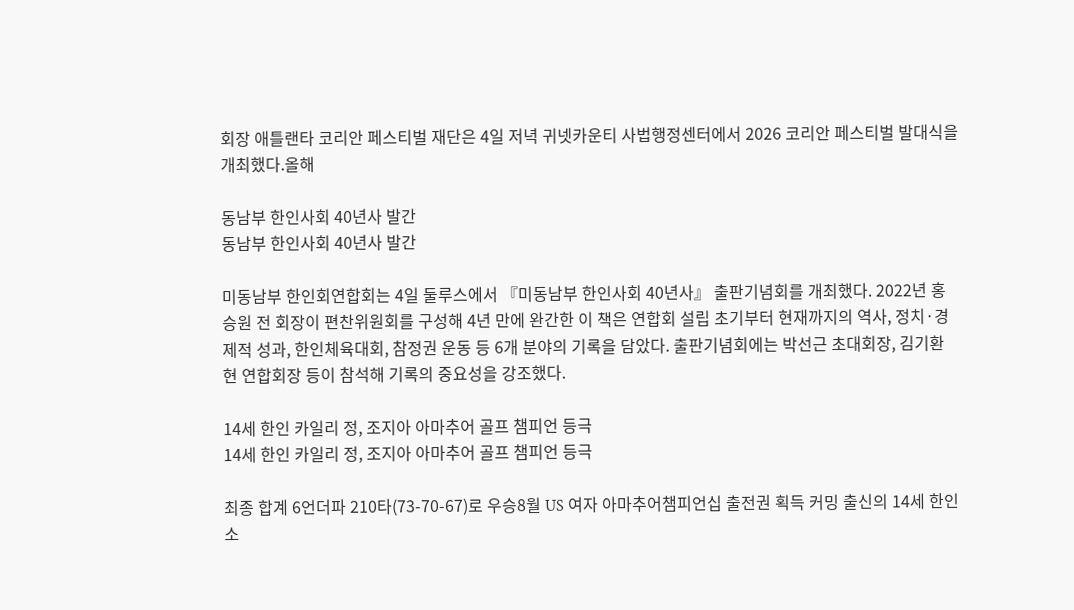회장 애틀랜타 코리안 페스티벌 재단은 4일 저녁 귀넷카운티 사법행정센터에서 2026 코리안 페스티벌 발대식을 개최했다.올해

동남부 한인사회 40년사 발간
동남부 한인사회 40년사 발간

미동남부 한인회연합회는 4일 둘루스에서 『미동남부 한인사회 40년사』 출판기념회를 개최했다. 2022년 홍승원 전 회장이 편찬위원회를 구성해 4년 만에 완간한 이 책은 연합회 설립 초기부터 현재까지의 역사, 정치·경제적 성과, 한인체육대회, 참정권 운동 등 6개 분야의 기록을 담았다. 출판기념회에는 박선근 초대회장, 김기환 현 연합회장 등이 참석해 기록의 중요성을 강조했다.

14세 한인 카일리 정, 조지아 아마추어 골프 챔피언 등극
14세 한인 카일리 정, 조지아 아마추어 골프 챔피언 등극

최종 합계 6언더파 210타(73-70-67)로 우승8월 US 여자 아마추어챔피언십 출전권 획득 커밍 출신의 14세 한인 소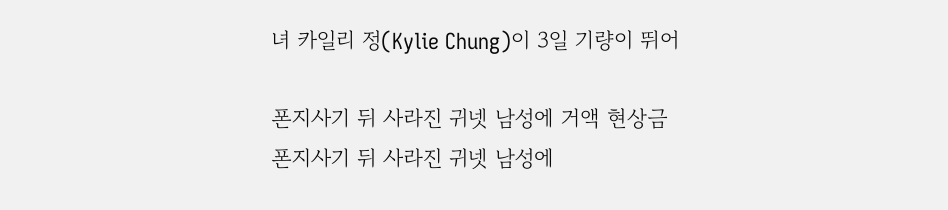녀 카일리 정(Kylie Chung)이 3일 기량이 뛰어

폰지사기 뒤 사라진 귀넷 남성에 거액 현상금
폰지사기 뒤 사라진 귀넷 남성에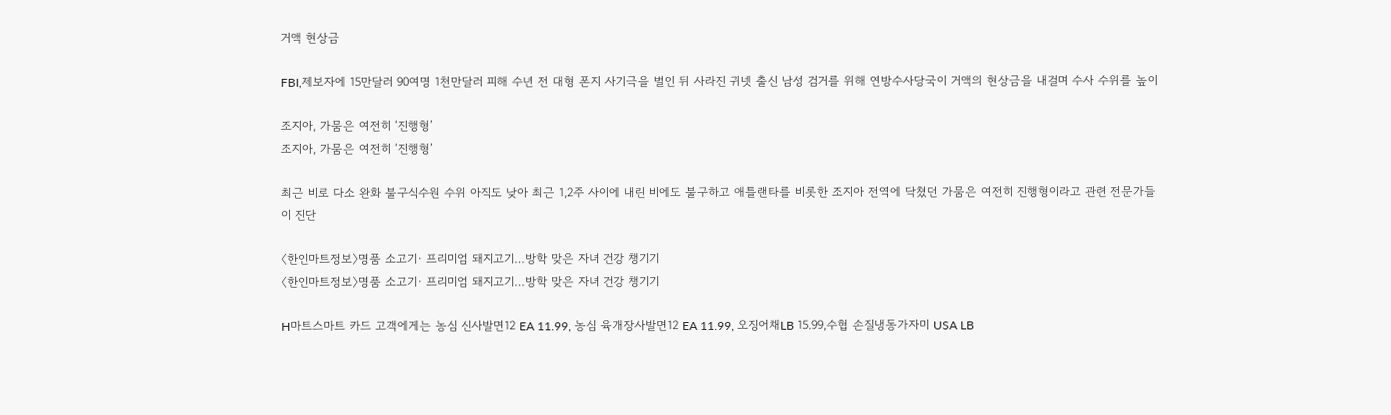거액 현상금

FBI,제보자에 15만달러 90여명 1천만달러 피해 수년 전 대형 폰지 사기극을 벌인 뒤 사라진 귀넷 출신 남성 검거를 위해 연방수사당국이 거액의 현상금을 내걸며 수사 수위를 높이

조지아, 가뭄은 여전히 ‘진행형’
조지아, 가뭄은 여전히 ‘진행형’

최근 비로 다소 완화 불구식수원 수위 아직도 낮아 최근 1,2주 사이에 내린 비에도 불구하고 애틀랜타를 비롯한 조지아 전역에 닥쳤던 가뭄은 여전히 진행형이라고 관련 전문가들이 진단

〈한인마트정보〉명품 소고기∙ 프리미엄 돼지고기…방학 맞은 자녀 건강 챙기기
〈한인마트정보〉명품 소고기∙ 프리미엄 돼지고기…방학 맞은 자녀 건강 챙기기

H마트스마트 카드 고객에게는 농심 신사발면12 EA 11.99, 농심 육개장사발면12 EA 11.99, 오징어채LB 15.99,수협 손질냉동가자미 USA LB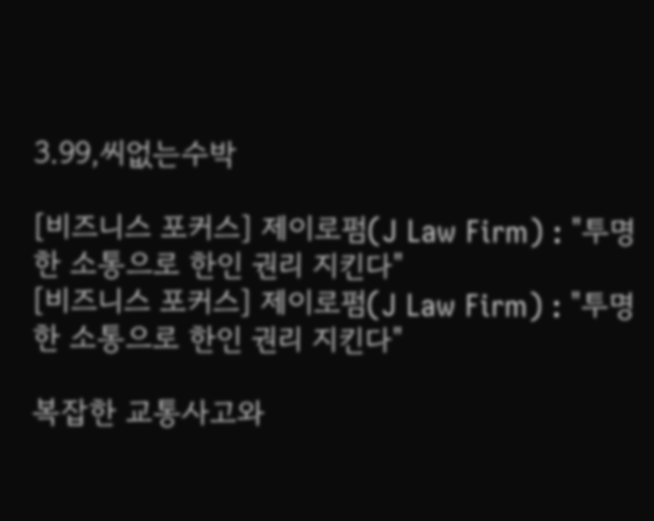3.99,씨없는수박

[비즈니스 포커스] 제이로펌(J Law Firm) : "투명한 소통으로 한인 권리 지킨다"
[비즈니스 포커스] 제이로펌(J Law Firm) : "투명한 소통으로 한인 권리 지킨다"

복잡한 교통사고와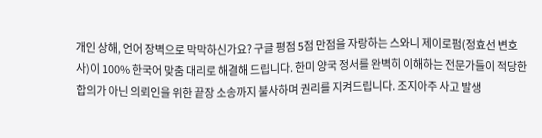개인 상해, 언어 장벽으로 막막하신가요? 구글 평점 5점 만점을 자랑하는 스와니 제이로펌(정효선 변호사)이 100% 한국어 맞춤 대리로 해결해 드립니다. 한미 양국 정서를 완벽히 이해하는 전문가들이 적당한 합의가 아닌 의뢰인을 위한 끝장 소송까지 불사하며 권리를 지켜드립니다. 조지아주 사고 발생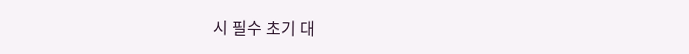시 필수 초기 대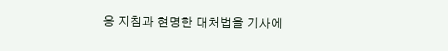응 지침과 현명한 대처법을 기사에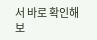서 바로 확인해 보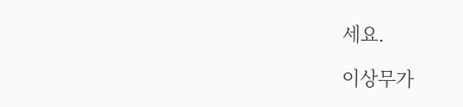세요.

이상무가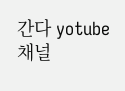간다 yotube 채널